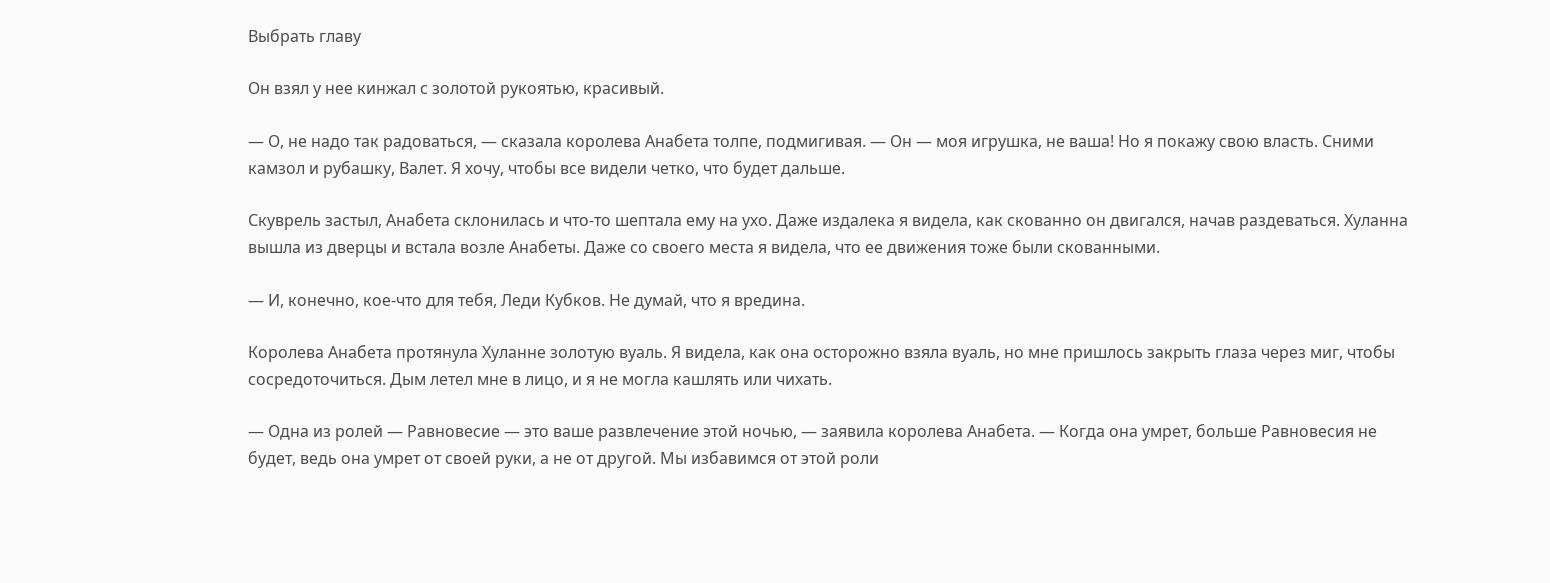Выбрать главу

Он взял у нее кинжал с золотой рукоятью, красивый.

— О, не надо так радоваться, — сказала королева Анабета толпе, подмигивая. — Он — моя игрушка, не ваша! Но я покажу свою власть. Сними камзол и рубашку, Валет. Я хочу, чтобы все видели четко, что будет дальше.

Скуврель застыл, Анабета склонилась и что-то шептала ему на ухо. Даже издалека я видела, как скованно он двигался, начав раздеваться. Хуланна вышла из дверцы и встала возле Анабеты. Даже со своего места я видела, что ее движения тоже были скованными.

— И, конечно, кое-что для тебя, Леди Кубков. Не думай, что я вредина.

Королева Анабета протянула Хуланне золотую вуаль. Я видела, как она осторожно взяла вуаль, но мне пришлось закрыть глаза через миг, чтобы сосредоточиться. Дым летел мне в лицо, и я не могла кашлять или чихать.

— Одна из ролей — Равновесие — это ваше развлечение этой ночью, — заявила королева Анабета. — Когда она умрет, больше Равновесия не будет, ведь она умрет от своей руки, а не от другой. Мы избавимся от этой роли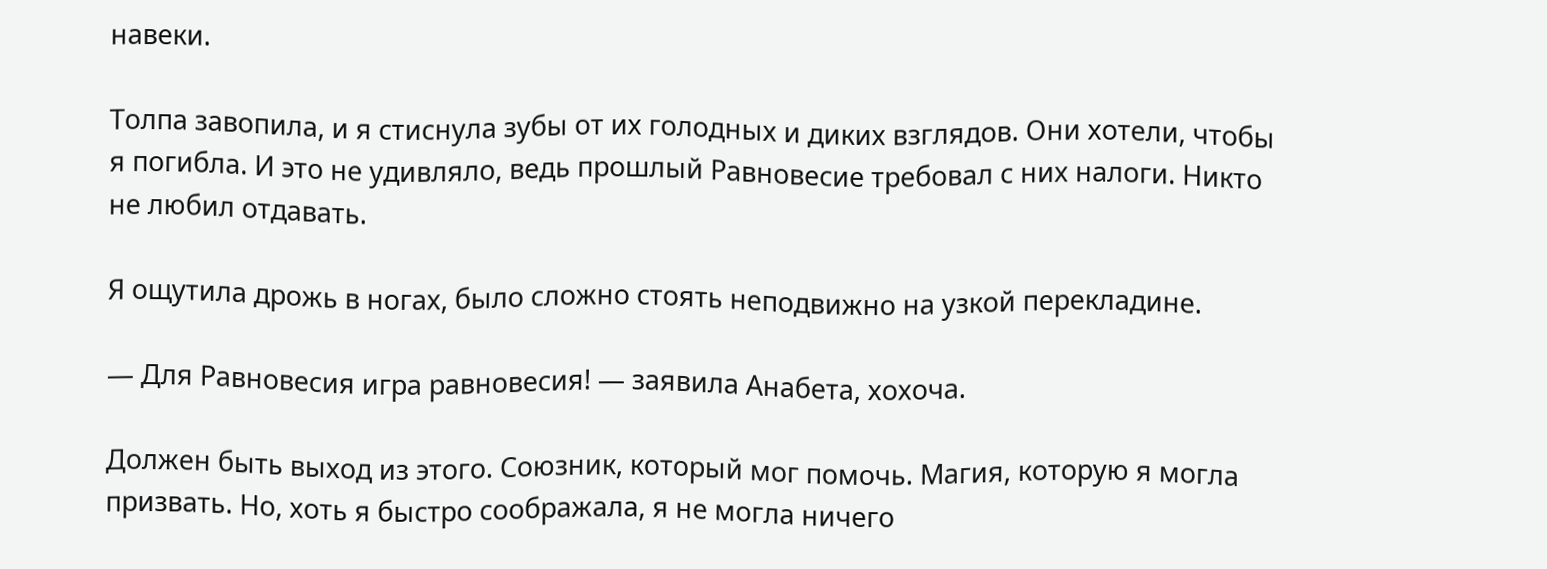навеки.

Толпа завопила, и я стиснула зубы от их голодных и диких взглядов. Они хотели, чтобы я погибла. И это не удивляло, ведь прошлый Равновесие требовал с них налоги. Никто не любил отдавать.

Я ощутила дрожь в ногах, было сложно стоять неподвижно на узкой перекладине.

— Для Равновесия игра равновесия! — заявила Анабета, хохоча.

Должен быть выход из этого. Союзник, который мог помочь. Магия, которую я могла призвать. Но, хоть я быстро соображала, я не могла ничего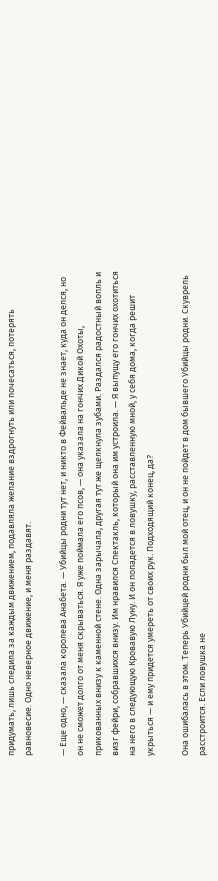придумать, лишь следила за каждым движением, подавляла желание вздрогнуть или почесаться, потерять равновесие. Одно неверное движение, и меня раздавят.

— Еще одно, — сказала королева Анабета. — Убийцы родни тут нет, и никто в Фейвальде не знает, куда он делся, но он не сможет долго от меня скрываться. Я уже поймала его псов, — она указала на гончих Дикой Охоты, прикованных внизу к каменной стене. Одна зарычала, другая тут же щелкнула зубами. Раздался радостный вопль и визг фейри, собравшихся внизу. Им нравился Спектакль, который она им устроила. — Я выпущу его гончих охотиться на него в следующую Кровавую Луну. И он попадется в ловушку, расставленную мной, у себя дома, когда решит укрыться — и ему придется умереть от своих рук. Подходящий конец, да?

Она ошибалась в этом. Теперь Убийцей родни был мой отец, и он не пойдет в дом бывшего Убийцы родни. Скуврель расстроится. Если ловушка не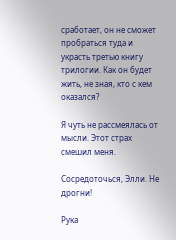сработает, он не сможет пробраться туда и украсть третью книгу трилогии. Как он будет жить, не зная, кто с кем оказался?

Я чуть не рассмеялась от мысли. Этот страх смешил меня.

Сосредоточься, Элли. Не дрогни!

Рука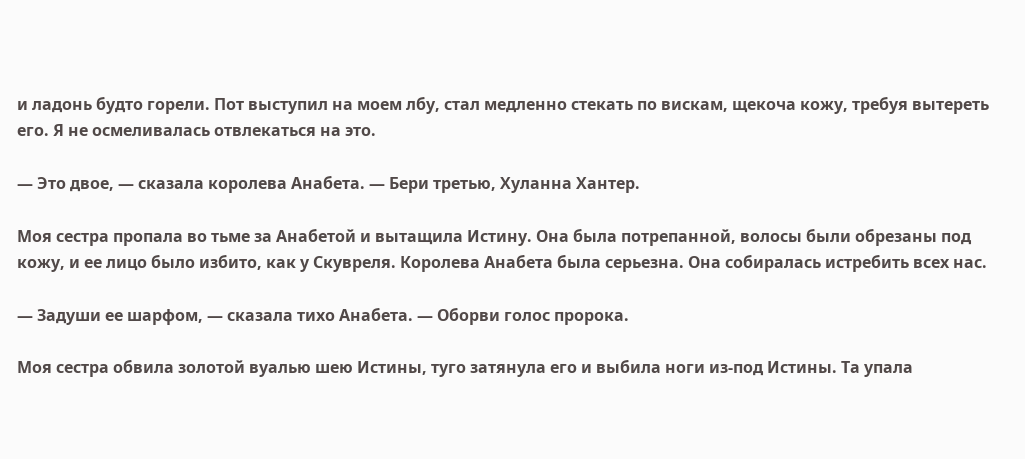и ладонь будто горели. Пот выступил на моем лбу, стал медленно стекать по вискам, щекоча кожу, требуя вытереть его. Я не осмеливалась отвлекаться на это.

— Это двое, — сказала королева Анабета. — Бери третью, Хуланна Хантер.

Моя сестра пропала во тьме за Анабетой и вытащила Истину. Она была потрепанной, волосы были обрезаны под кожу, и ее лицо было избито, как у Скувреля. Королева Анабета была серьезна. Она собиралась истребить всех нас.

— Задуши ее шарфом, — сказала тихо Анабета. — Оборви голос пророка.

Моя сестра обвила золотой вуалью шею Истины, туго затянула его и выбила ноги из-под Истины. Та упала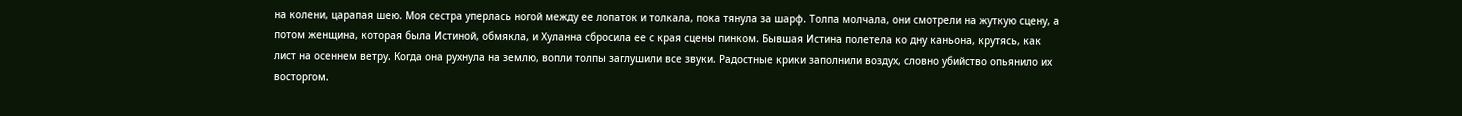на колени, царапая шею. Моя сестра уперлась ногой между ее лопаток и толкала, пока тянула за шарф. Толпа молчала, они смотрели на жуткую сцену, а потом женщина, которая была Истиной, обмякла, и Хуланна сбросила ее с края сцены пинком. Бывшая Истина полетела ко дну каньона, крутясь, как лист на осеннем ветру. Когда она рухнула на землю, вопли толпы заглушили все звуки. Радостные крики заполнили воздух, словно убийство опьянило их восторгом.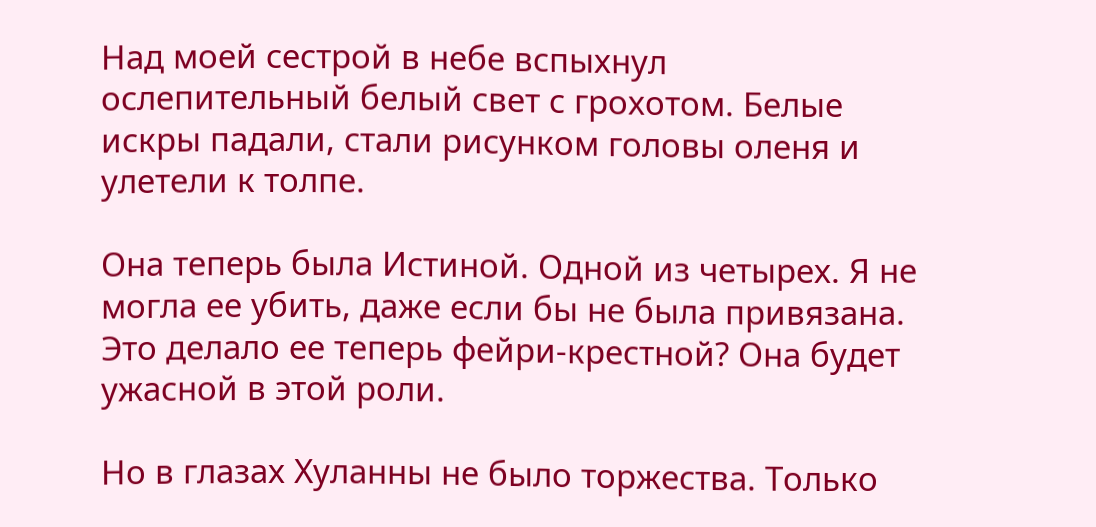Над моей сестрой в небе вспыхнул ослепительный белый свет с грохотом. Белые искры падали, стали рисунком головы оленя и улетели к толпе.

Она теперь была Истиной. Одной из четырех. Я не могла ее убить, даже если бы не была привязана. Это делало ее теперь фейри-крестной? Она будет ужасной в этой роли.

Но в глазах Хуланны не было торжества. Только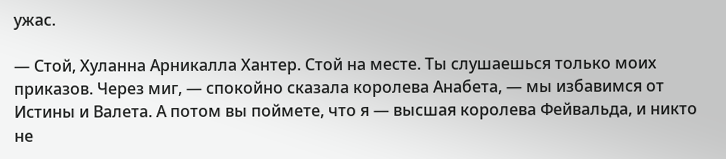ужас.

— Стой, Хуланна Арникалла Хантер. Стой на месте. Ты слушаешься только моих приказов. Через миг, — спокойно сказала королева Анабета, — мы избавимся от Истины и Валета. А потом вы поймете, что я — высшая королева Фейвальда, и никто не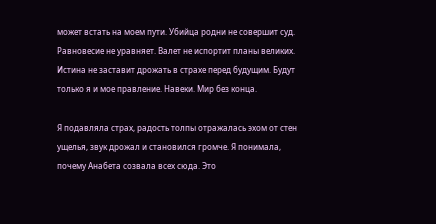может встать на моем пути. Убийца родни не совершит суд. Равновесие не уравняет. Валет не испортит планы великих. Истина не заставит дрожать в страхе перед будущим. Будут только я и мое правление. Навеки. Мир без конца.

Я подавляла страх, радость толпы отражалась эхом от стен ущелья, звук дрожал и становился громче. Я понимала, почему Анабета созвала всех сюда. Это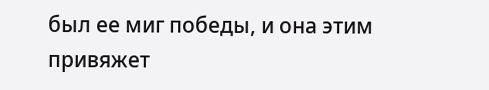был ее миг победы, и она этим привяжет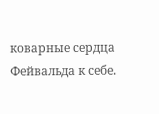коварные сердца Фейвальда к себе.